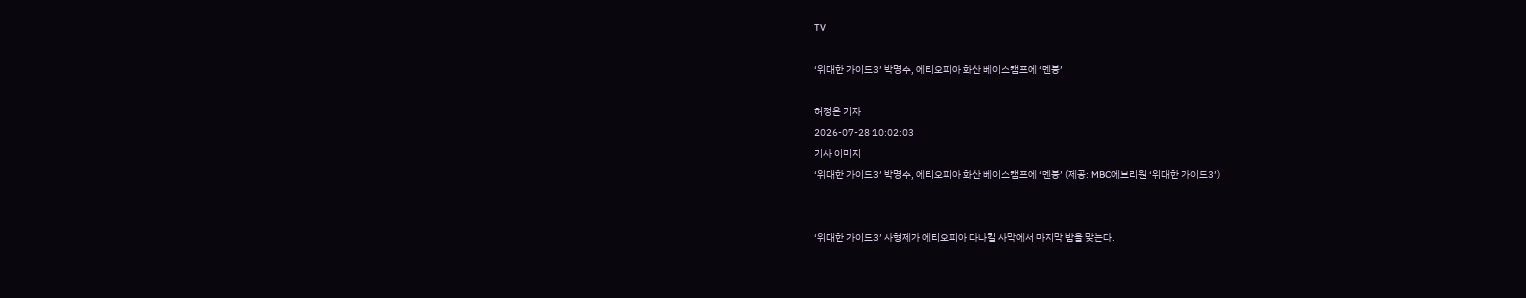TV

‘위대한 가이드3’ 박명수, 에티오피아 화산 베이스캠프에 ‘멘붕’

허정은 기자
2026-07-28 10:02:03
기사 이미지
‘위대한 가이드3’ 박명수, 에티오피아 화산 베이스캠프에 ‘멘붕’ (제공: MBC에브리원 ‘위대한 가이드3’)


‘위대한 가이드3’ 사형제가 에티오피아 다나킬 사막에서 마지막 밤을 맞는다.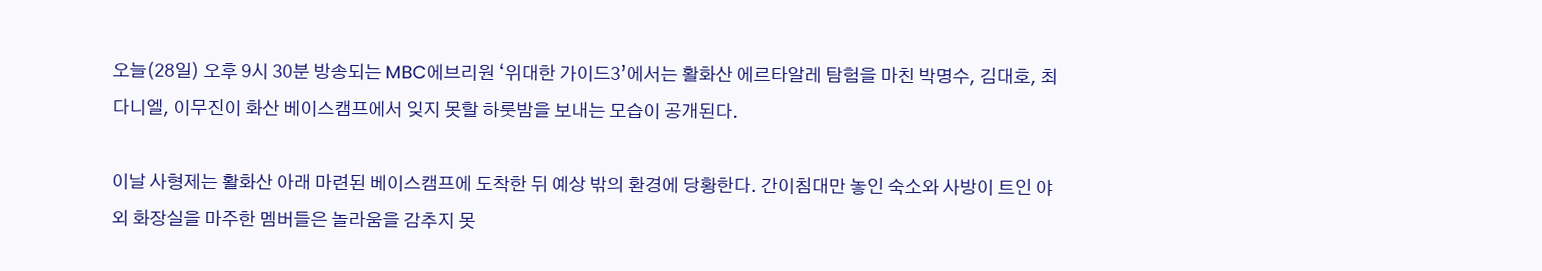오늘(28일) 오후 9시 30분 방송되는 MBC에브리원 ‘위대한 가이드3’에서는 활화산 에르타알레 탐험을 마친 박명수, 김대호, 최다니엘, 이무진이 화산 베이스캠프에서 잊지 못할 하룻밤을 보내는 모습이 공개된다.

이날 사형제는 활화산 아래 마련된 베이스캠프에 도착한 뒤 예상 밖의 환경에 당황한다. 간이침대만 놓인 숙소와 사방이 트인 야외 화장실을 마주한 멤버들은 놀라움을 감추지 못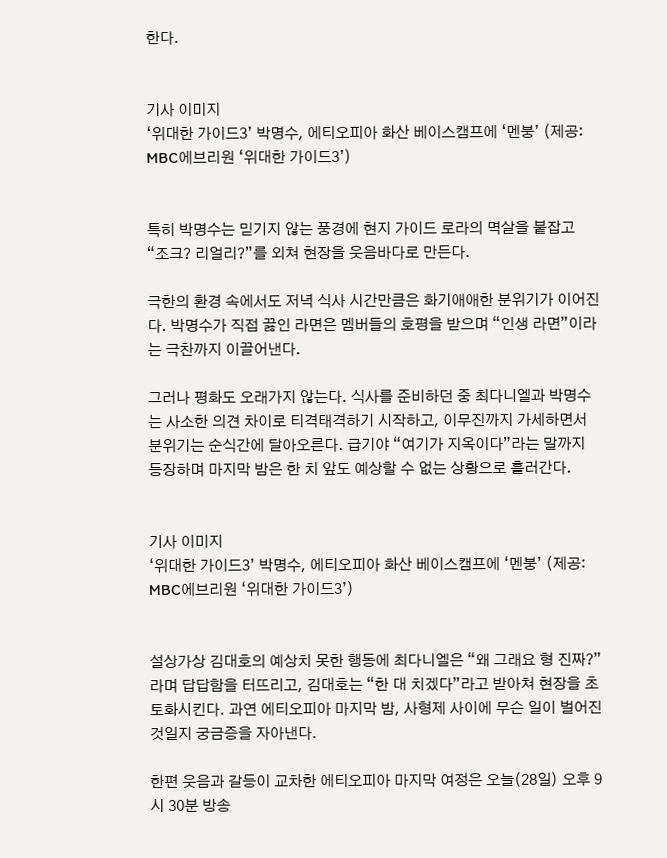한다.


기사 이미지
‘위대한 가이드3’ 박명수, 에티오피아 화산 베이스캠프에 ‘멘붕’ (제공: MBC에브리원 ‘위대한 가이드3’)


특히 박명수는 믿기지 않는 풍경에 현지 가이드 로라의 멱살을 붙잡고 “조크? 리얼리?”를 외쳐 현장을 웃음바다로 만든다.

극한의 환경 속에서도 저녁 식사 시간만큼은 화기애애한 분위기가 이어진다. 박명수가 직접 끓인 라면은 멤버들의 호평을 받으며 “인생 라면”이라는 극찬까지 이끌어낸다.

그러나 평화도 오래가지 않는다. 식사를 준비하던 중 최다니엘과 박명수는 사소한 의견 차이로 티격태격하기 시작하고, 이무진까지 가세하면서 분위기는 순식간에 달아오른다. 급기야 “여기가 지옥이다”라는 말까지 등장하며 마지막 밤은 한 치 앞도 예상할 수 없는 상황으로 흘러간다.


기사 이미지
‘위대한 가이드3’ 박명수, 에티오피아 화산 베이스캠프에 ‘멘붕’ (제공: MBC에브리원 ‘위대한 가이드3’)


설상가상 김대호의 예상치 못한 행동에 최다니엘은 “왜 그래요 형 진짜?”라며 답답함을 터뜨리고, 김대호는 “한 대 치겠다”라고 받아쳐 현장을 초토화시킨다. 과연 에티오피아 마지막 밤, 사형제 사이에 무슨 일이 벌어진 것일지 궁금증을 자아낸다.

한편 웃음과 갈등이 교차한 에티오피아 마지막 여정은 오늘(28일) 오후 9시 30분 방송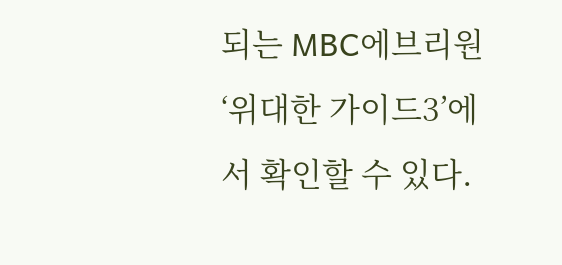되는 MBC에브리원 ‘위대한 가이드3’에서 확인할 수 있다.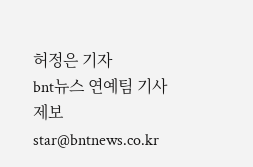허정은 기자
bnt뉴스 연예팀 기사제보 star@bntnews.co.kr